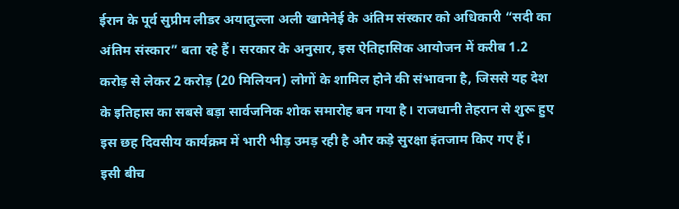ईरान के पूर्व सुप्रीम लीडर अयातुल्ला अली खामेनेई के अंतिम संस्कार को अधिकारी “सदी का अंतिम संस्कार” बता रहे हैं। सरकार के अनुसार, इस ऐतिहासिक आयोजन में करीब 1.2 करोड़ से लेकर 2 करोड़ (20 मिलियन) लोगों के शामिल होने की संभावना है, जिससे यह देश के इतिहास का सबसे बड़ा सार्वजनिक शोक समारोह बन गया है। राजधानी तेहरान से शुरू हुए इस छह दिवसीय कार्यक्रम में भारी भीड़ उमड़ रही है और कड़े सुरक्षा इंतजाम किए गए हैं। इसी बीच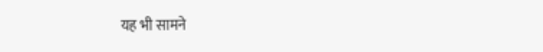यह भी सामने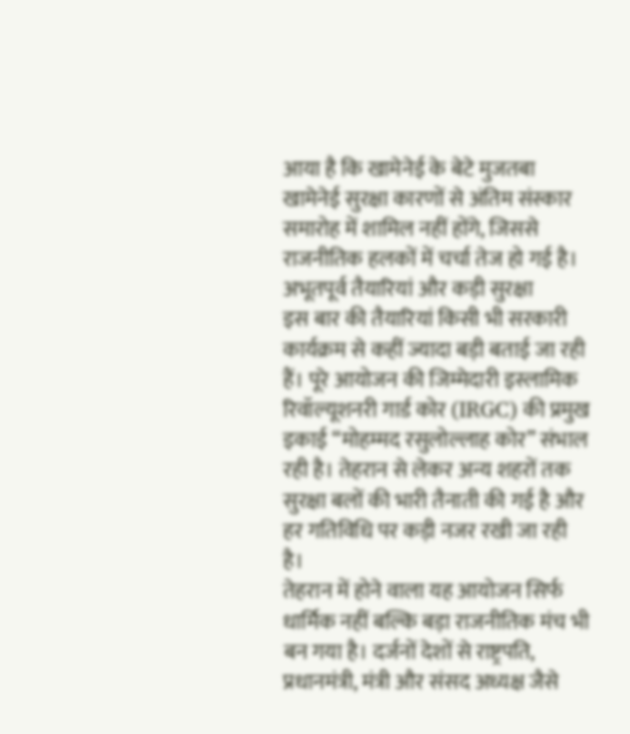आया है कि खामेनेई के बेटे मुजतबा खामेनेई सुरक्षा कारणों से अंतिम संस्कार समारोह में शामिल नहीं होंगे, जिससे राजनीतिक हलकों में चर्चा तेज हो गई है।
अभूतपूर्व तैयारियां और कड़ी सुरक्षा
इस बार की तैयारियां किसी भी सरकारी कार्यक्रम से कहीं ज्यादा बड़ी बताई जा रही हैं। पूरे आयोजन की जिम्मेदारी इस्लामिक रिवॉल्यूशनरी गार्ड कोर (IRGC) की प्रमुख इकाई “मोहम्मद रसुलोल्लाह कोर” संभाल रही है। तेहरान से लेकर अन्य शहरों तक सुरक्षा बलों की भारी तैनाती की गई है और हर गतिविधि पर कड़ी नजर रखी जा रही है।
तेहरान में होने वाला यह आयोजन सिर्फ धार्मिक नहीं बल्कि बड़ा राजनीतिक मंच भी बन गया है। दर्जनों देशों से राष्ट्रपति, प्रधानमंत्री, मंत्री और संसद अध्यक्ष जैसे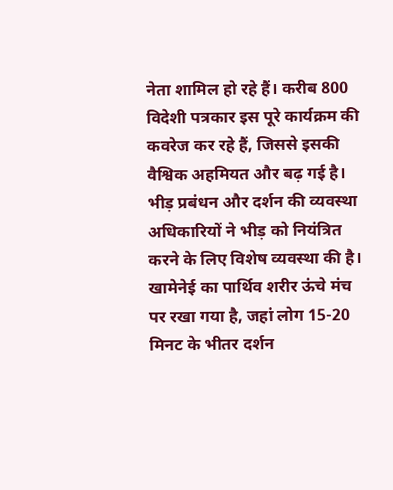नेता शामिल हो रहे हैं। करीब 800 विदेशी पत्रकार इस पूरे कार्यक्रम की कवरेज कर रहे हैं, जिससे इसकी वैश्विक अहमियत और बढ़ गई है।
भीड़ प्रबंधन और दर्शन की व्यवस्था
अधिकारियों ने भीड़ को नियंत्रित करने के लिए विशेष व्यवस्था की है। खामेनेई का पार्थिव शरीर ऊंचे मंच पर रखा गया है, जहां लोग 15-20 मिनट के भीतर दर्शन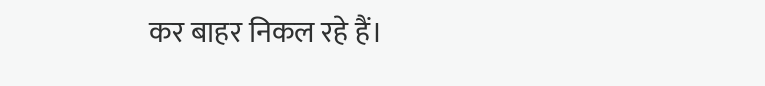कर बाहर निकल रहे हैं।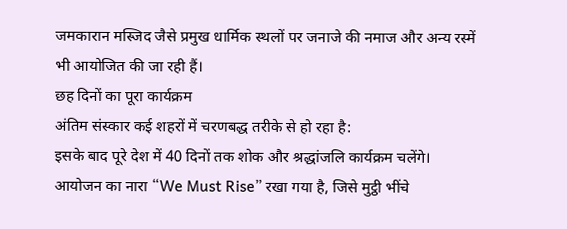जमकारान मस्जिद जैसे प्रमुख धार्मिक स्थलों पर जनाजे की नमाज और अन्य रस्में भी आयोजित की जा रही हैं।
छह दिनों का पूरा कार्यक्रम
अंतिम संस्कार कई शहरों में चरणबद्ध तरीके से हो रहा है:
इसके बाद पूरे देश में 40 दिनों तक शोक और श्रद्धांजलि कार्यक्रम चलेंगे।
आयोजन का नारा “We Must Rise” रखा गया है, जिसे मुट्ठी भींचे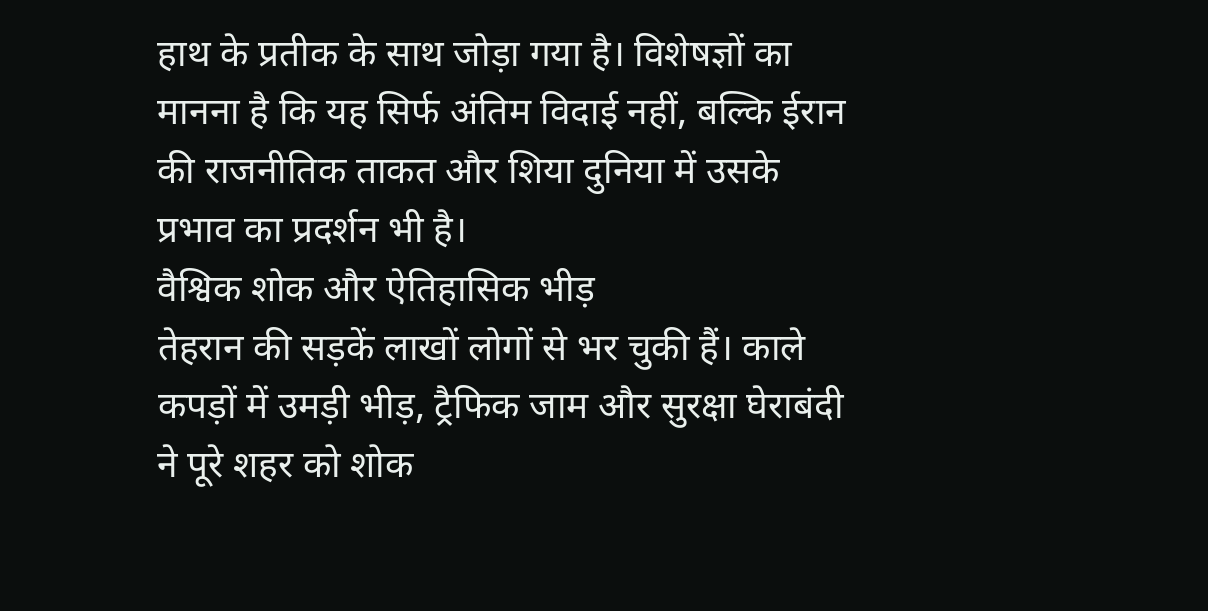हाथ के प्रतीक के साथ जोड़ा गया है। विशेषज्ञों का मानना है कि यह सिर्फ अंतिम विदाई नहीं, बल्कि ईरान की राजनीतिक ताकत और शिया दुनिया में उसके प्रभाव का प्रदर्शन भी है।
वैश्विक शोक और ऐतिहासिक भीड़
तेहरान की सड़कें लाखों लोगों से भर चुकी हैं। काले कपड़ों में उमड़ी भीड़, ट्रैफिक जाम और सुरक्षा घेराबंदी ने पूरे शहर को शोक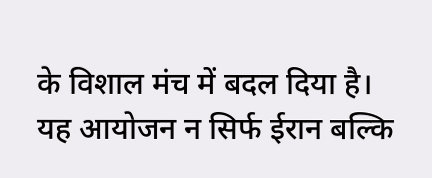के विशाल मंच में बदल दिया है। यह आयोजन न सिर्फ ईरान बल्कि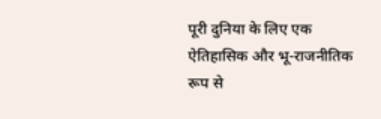पूरी दुनिया के लिए एक ऐतिहासिक और भू-राजनीतिक रूप से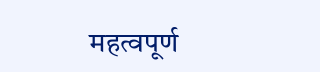महत्वपूर्ण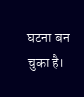घटना बन चुका है।